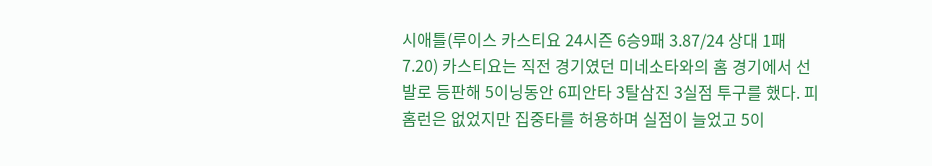시애틀(루이스 카스티요 24시즌 6승9패 3.87/24 상대 1패 7.20) 카스티요는 직전 경기였던 미네소타와의 홈 경기에서 선발로 등판해 5이닝동안 6피안타 3탈삼진 3실점 투구를 했다. 피홈런은 없었지만 집중타를 허용하며 실점이 늘었고 5이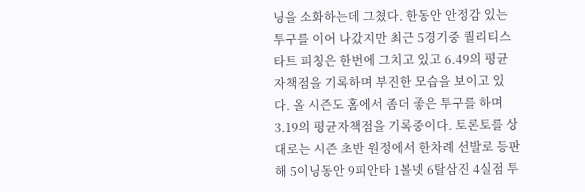닝을 소화하는데 그쳤다. 한동안 안정감 있는 투구를 이어 나갔지만 최근 5경기중 퀄리티스타트 피칭은 한번에 그치고 있고 6.49의 평균자책점을 기록하며 부진한 모습을 보이고 있다. 올 시즌도 홈에서 좀더 좋은 투구를 하며 3.19의 평균자책점을 기록중이다. 토론토를 상대로는 시즌 초반 원정에서 한차례 선발로 등판해 5이닝동안 9피안타 1볼넷 6탈삼진 4실점 투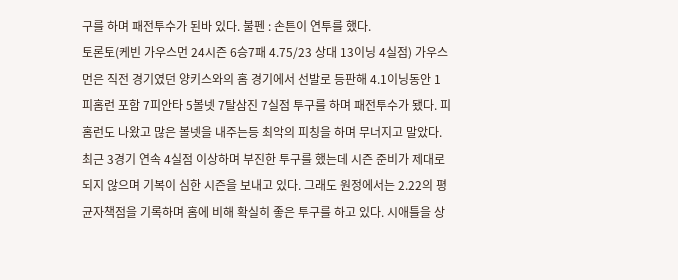구를 하며 패전투수가 된바 있다. 불펜 : 손튼이 연투를 했다.
토론토(케빈 가우스먼 24시즌 6승7패 4.75/23 상대 13이닝 4실점) 가우스먼은 직전 경기였던 양키스와의 홈 경기에서 선발로 등판해 4.1이닝동안 1피홈런 포함 7피안타 5볼넷 7탈삼진 7실점 투구를 하며 패전투수가 됐다. 피홈런도 나왔고 많은 볼넷을 내주는등 최악의 피칭을 하며 무너지고 말았다. 최근 3경기 연속 4실점 이상하며 부진한 투구를 했는데 시즌 준비가 제대로 되지 않으며 기복이 심한 시즌을 보내고 있다. 그래도 원정에서는 2.22의 평균자책점을 기록하며 홈에 비해 확실히 좋은 투구를 하고 있다. 시애틀을 상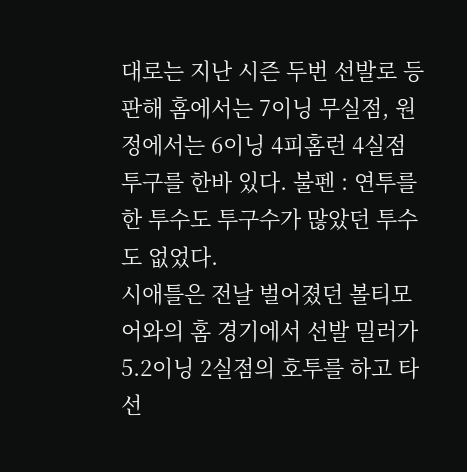대로는 지난 시즌 두번 선발로 등판해 홈에서는 7이닝 무실점, 원정에서는 6이닝 4피홈런 4실점 투구를 한바 있다. 불펜 : 연투를 한 투수도 투구수가 많았던 투수도 없었다.
시애틀은 전날 벌어졌던 볼티모어와의 홈 경기에서 선발 밀러가 5.2이닝 2실점의 호투를 하고 타선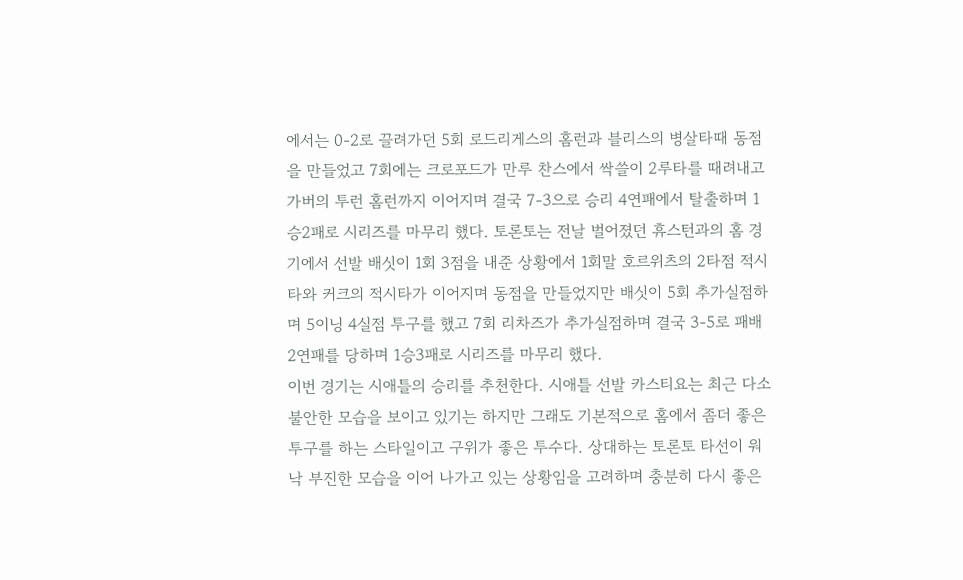에서는 0-2로 끌려가던 5회 로드리게스의 홈런과 블리스의 병살타때 동점을 만들었고 7회에는 크로포드가 만루 찬스에서 싹쓸이 2루타를 때려내고 가버의 투런 홈런까지 이어지며 결국 7-3으로 승리 4연패에서 탈출하며 1승2패로 시리즈를 마무리 했다. 토론토는 전날 벌어졌던 휴스턴과의 홈 경기에서 선발 배싯이 1회 3점을 내준 상황에서 1회말 호르위츠의 2타점 적시타와 커크의 적시타가 이어지며 동점을 만들었지만 배싯이 5회 추가실점하며 5이닝 4실점 투구를 했고 7회 리차즈가 추가실점하며 결국 3-5로 패배 2연패를 당하며 1승3패로 시리즈를 마무리 했다.
이번 경기는 시애틀의 승리를 추천한다. 시애틀 선발 카스티요는 최근 다소 불안한 모습을 보이고 있기는 하지만 그래도 기본적으로 홈에서 좀더 좋은 투구를 하는 스타일이고 구위가 좋은 투수다. 상대하는 토론토 타선이 워낙 부진한 모습을 이어 나가고 있는 상황임을 고려하며 충분히 다시 좋은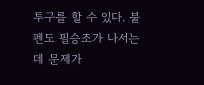투구를 할 수 있다. 불펜도 필승조가 나서는데 문제가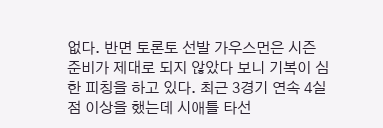없다. 반면 토론토 선발 가우스먼은 시즌 준비가 제대로 되지 않았다 보니 기복이 심한 피칭을 하고 있다. 최근 3경기 연속 4실점 이상을 했는데 시애틀 타선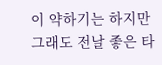이 약하기는 하지만 그래도 전날 좋은 타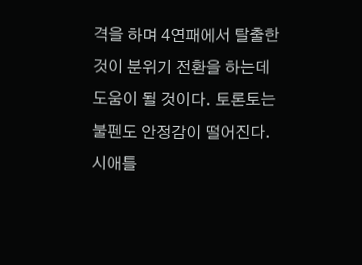격을 하며 4연패에서 탈출한 것이 분위기 전환을 하는데 도움이 될 것이다. 토론토는 불펜도 안정감이 떨어진다. 시애틀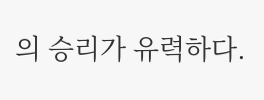의 승리가 유력하다.